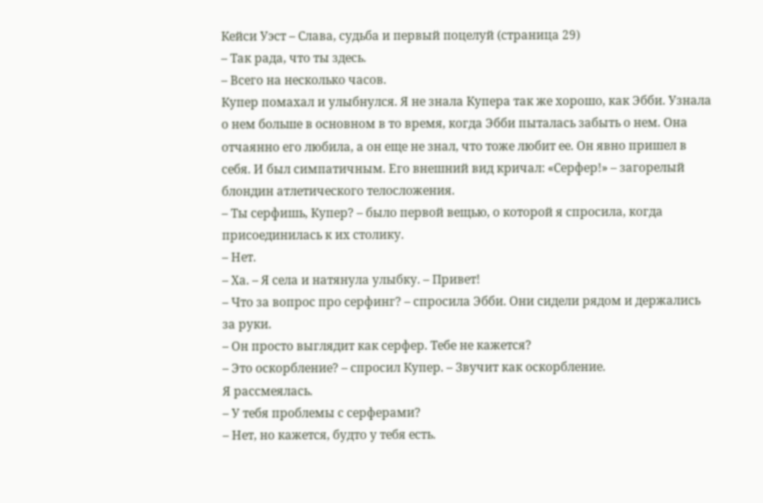Кейси Уэст – Слава, судьба и первый поцелуй (страница 29)
– Так рада, что ты здесь.
– Всего на несколько часов.
Купер помахал и улыбнулся. Я не знала Купера так же хорошо, как Эбби. Узнала о нем больше в основном в то время, когда Эбби пыталась забыть о нем. Она отчаянно его любила, а он еще не знал, что тоже любит ее. Он явно пришел в себя. И был симпатичным. Его внешний вид кричал: «Серфер!» – загорелый блондин атлетического телосложения.
– Ты серфишь, Купер? – было первой вещью, о которой я спросила, когда присоединилась к их столику.
– Нет.
– Ха. – Я села и натянула улыбку. – Привет!
– Что за вопрос про серфинг? – спросила Эбби. Они сидели рядом и держались за руки.
– Он просто выглядит как серфер. Тебе не кажется?
– Это оскорбление? – спросил Купер. – Звучит как оскорбление.
Я рассмеялась.
– У тебя проблемы с серферами?
– Нет, но кажется, будто у тебя есть.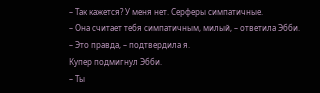– Так кажется? У меня нет. Серферы симпатичные.
– Она считает тебя симпатичным, милый, – ответила Эбби.
– Это правда, – подтвердила я.
Купер подмигнул Эбби.
– Ты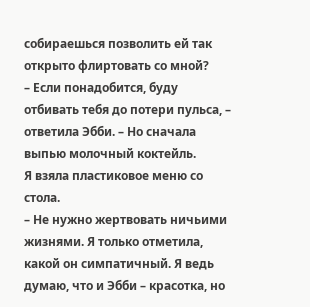собираешься позволить ей так открыто флиртовать со мной?
– Если понадобится, буду отбивать тебя до потери пульса, – ответила Эбби. – Но сначала выпью молочный коктейль.
Я взяла пластиковое меню со стола.
– Не нужно жертвовать ничьими жизнями. Я только отметила, какой он симпатичный. Я ведь думаю, что и Эбби – красотка, но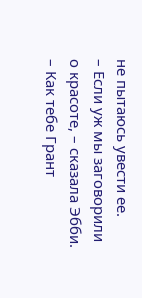не пытаюсь увести ее.
– Если уж мы заговорили о красоте, – сказала Эбби. – Как тебе Грант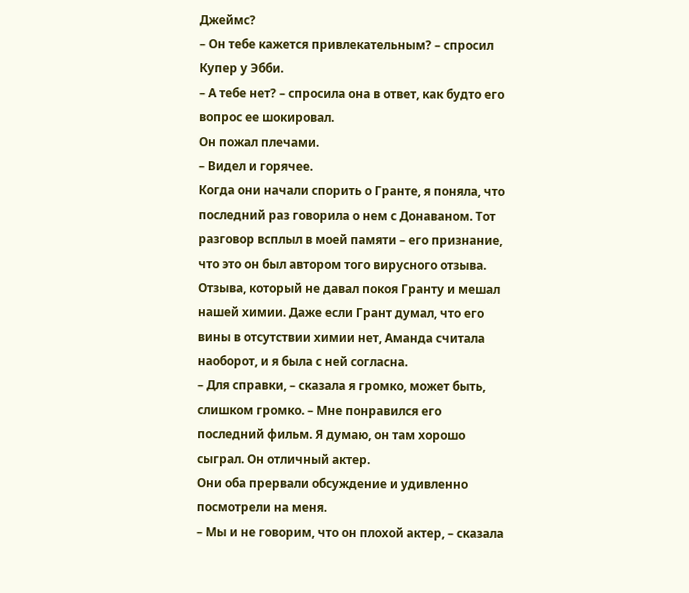Джеймс?
– Он тебе кажется привлекательным? – спросил Купер у Эбби.
– А тебе нет? – спросила она в ответ, как будто его вопрос ее шокировал.
Он пожал плечами.
– Видел и горячее.
Когда они начали спорить о Гранте, я поняла, что последний раз говорила о нем с Донаваном. Тот разговор всплыл в моей памяти – его признание, что это он был автором того вирусного отзыва. Отзыва, который не давал покоя Гранту и мешал нашей химии. Даже если Грант думал, что его вины в отсутствии химии нет, Аманда считала наоборот, и я была с ней согласна.
– Для справки, – сказала я громко, может быть, слишком громко. – Мне понравился его последний фильм. Я думаю, он там хорошо сыграл. Он отличный актер.
Они оба прервали обсуждение и удивленно посмотрели на меня.
– Мы и не говорим, что он плохой актер, – сказала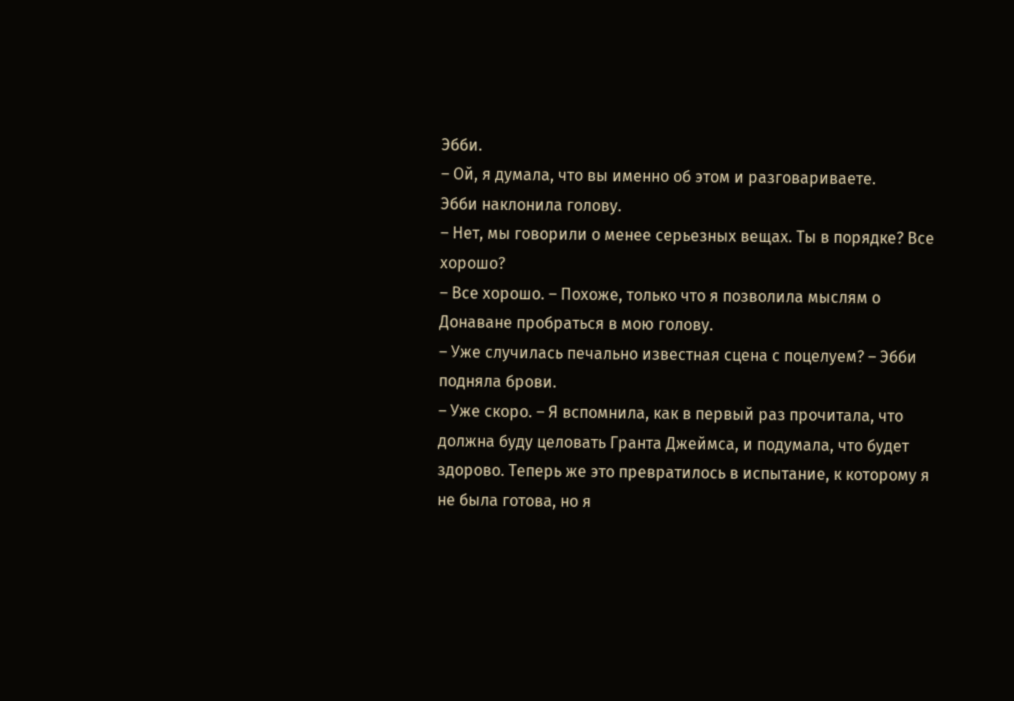Эбби.
– Ой, я думала, что вы именно об этом и разговариваете.
Эбби наклонила голову.
– Нет, мы говорили о менее серьезных вещах. Ты в порядке? Все хорошо?
– Все хорошо. – Похоже, только что я позволила мыслям о Донаване пробраться в мою голову.
– Уже случилась печально известная сцена с поцелуем? – Эбби подняла брови.
– Уже скоро. – Я вспомнила, как в первый раз прочитала, что должна буду целовать Гранта Джеймса, и подумала, что будет здорово. Теперь же это превратилось в испытание, к которому я не была готова, но я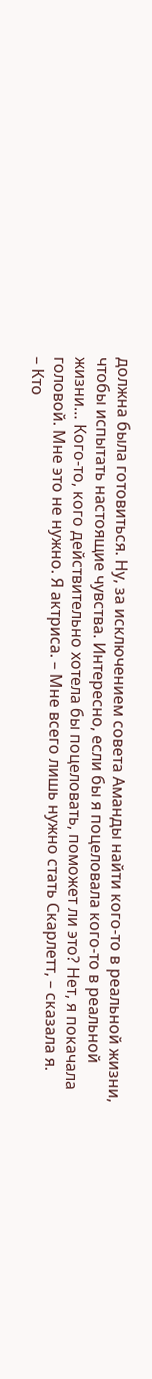должна была готовиться. Ну, за исключением совета Аманды найти кого-то в реальной жизни, чтобы испытать настоящие чувства. Интересно, если бы я поцеловала кого-то в реальной жизни… Кого-то, кого действительно хотела бы поцеловать, поможет ли это? Нет, я покачала головой. Мне это не нужно. Я актриса. – Мне всего лишь нужно стать Скарлетт, – сказала я.
– Кто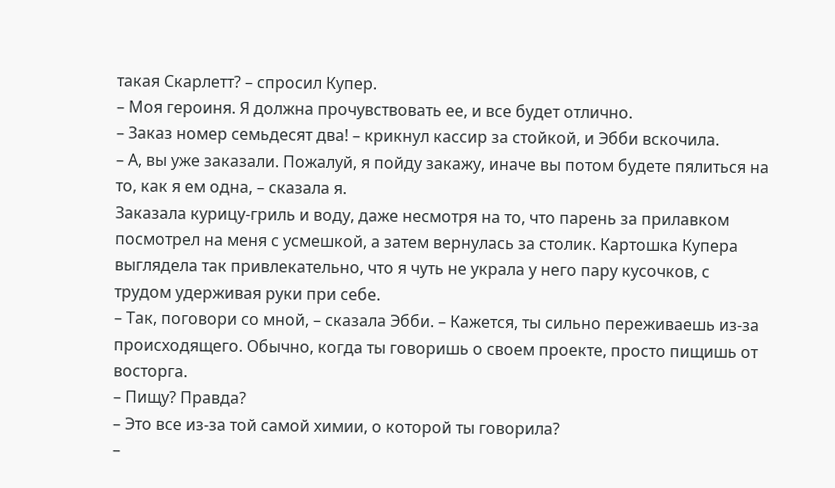такая Скарлетт? – спросил Купер.
– Моя героиня. Я должна прочувствовать ее, и все будет отлично.
– Заказ номер семьдесят два! – крикнул кассир за стойкой, и Эбби вскочила.
– А, вы уже заказали. Пожалуй, я пойду закажу, иначе вы потом будете пялиться на то, как я ем одна, – сказала я.
Заказала курицу-гриль и воду, даже несмотря на то, что парень за прилавком посмотрел на меня с усмешкой, а затем вернулась за столик. Картошка Купера выглядела так привлекательно, что я чуть не украла у него пару кусочков, с трудом удерживая руки при себе.
– Так, поговори со мной, – сказала Эбби. – Кажется, ты сильно переживаешь из-за происходящего. Обычно, когда ты говоришь о своем проекте, просто пищишь от восторга.
– Пищу? Правда?
– Это все из-за той самой химии, о которой ты говорила?
–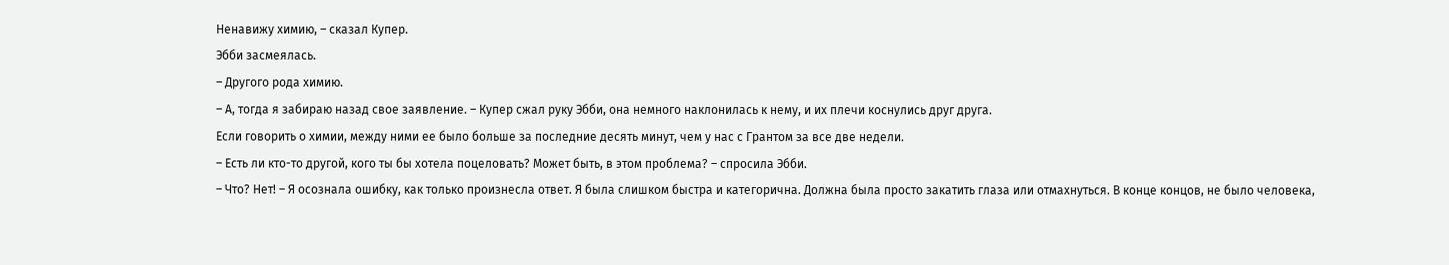Ненавижу химию, – сказал Купер.
Эбби засмеялась.
– Другого рода химию.
– А, тогда я забираю назад свое заявление. – Купер сжал руку Эбби, она немного наклонилась к нему, и их плечи коснулись друг друга.
Если говорить о химии, между ними ее было больше за последние десять минут, чем у нас с Грантом за все две недели.
– Есть ли кто-то другой, кого ты бы хотела поцеловать? Может быть, в этом проблема? – спросила Эбби.
– Что? Нет! – Я осознала ошибку, как только произнесла ответ. Я была слишком быстра и категорична. Должна была просто закатить глаза или отмахнуться. В конце концов, не было человека,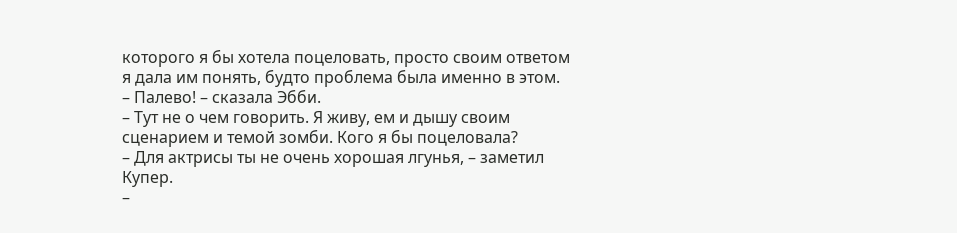которого я бы хотела поцеловать, просто своим ответом я дала им понять, будто проблема была именно в этом.
– Палево! – сказала Эбби.
– Тут не о чем говорить. Я живу, ем и дышу своим сценарием и темой зомби. Кого я бы поцеловала?
– Для актрисы ты не очень хорошая лгунья, – заметил Купер.
–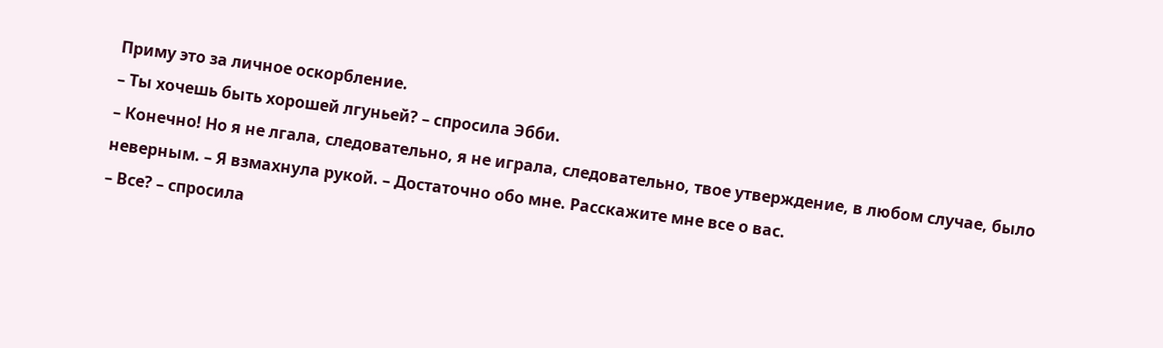Приму это за личное оскорбление.
– Ты хочешь быть хорошей лгуньей? – спросила Эбби.
– Конечно! Но я не лгала, следовательно, я не играла, следовательно, твое утверждение, в любом случае, было неверным. – Я взмахнула рукой. – Достаточно обо мне. Расскажите мне все о вас.
– Все? – спросила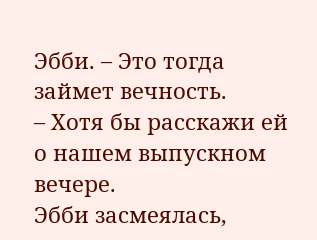Эбби. – Это тогда займет вечность.
– Хотя бы расскажи ей о нашем выпускном вечере.
Эбби засмеялась,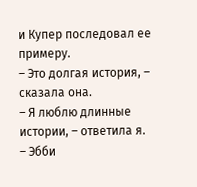и Купер последовал ее примеру.
– Это долгая история, – сказала она.
– Я люблю длинные истории, – ответила я.
– Эбби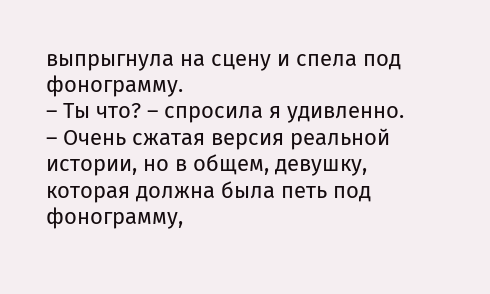выпрыгнула на сцену и спела под фонограмму.
– Ты что? – спросила я удивленно.
– Очень сжатая версия реальной истории, но в общем, девушку, которая должна была петь под фонограмму,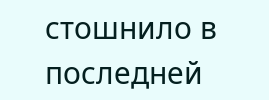стошнило в последней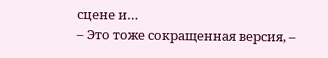сцене и…
– Это тоже сокращенная версия, –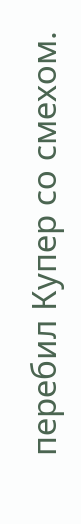перебил Купер со смехом.